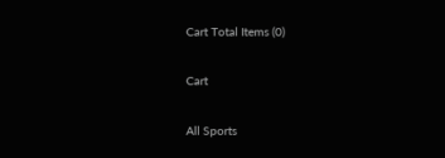Cart Total Items (0)

Cart

All Sports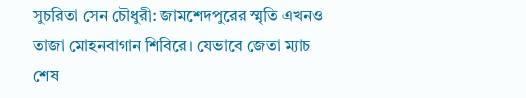সুচরিতা সেন চৌধুরী: জামশেদপুরের স্মৃতি এখনও তাজা মোহনবাগান শিবিরে। যেভাবে জেতা ম্যাচ শেষ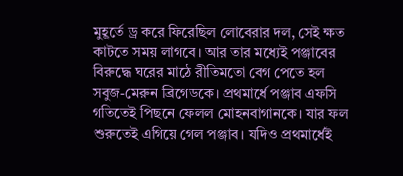মুহূর্তে ড্র করে ফিরেছিল লোবেরার দল, সেই ক্ষত কাটতে সময় লাগবে। আর তার মধ্যেই পঞ্জাবের বিরুদ্ধে ঘরের মাঠে রীতিমতো বেগ পেতে হল সবুজ-মেরুন ব্রিগেডকে। প্রথমার্ধে পঞ্জাব এফসি গতিতেই পিছনে ফেলল মোহনবাগানকে। যার ফল শুরুতেই এগিয়ে গেল পঞ্জাব। যদিও প্রথমার্ধেই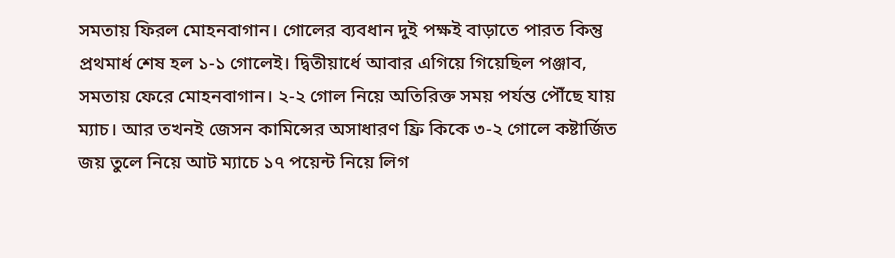সমতায় ফিরল মোহনবাগান। গোলের ব্যবধান দুই পক্ষই বাড়াতে পারত কিন্তু প্রথমার্ধ শেষ হল ১-১ গোলেই। দ্বিতীয়ার্ধে আবার এগিয়ে গিয়েছিল পঞ্জাব, সমতায় ফেরে মোহনবাগান। ২-২ গোল নিয়ে অতিরিক্ত সময় পর্যন্ত পৌঁছে যায় ম্যাচ। আর তখনই জেসন কামিন্সের অসাধারণ ফ্রি কিকে ৩-২ গোলে কষ্টার্জিত জয় তুলে নিয়ে আট ম্যাচে ১৭ পয়েন্ট নিয়ে লিগ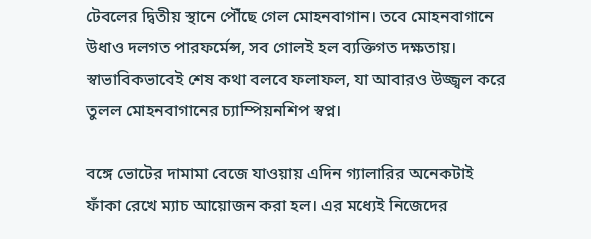টেবলের দ্বিতীয় স্থানে পৌঁছে গেল মোহনবাগান। তবে মোহনবাগানে উধাও দলগত পারফর্মেন্স, সব গোলই হল ব্যক্তিগত দক্ষতায়। স্বাভাবিকভাবেই শেষ কথা বলবে ফলাফল, যা আবারও উজ্জ্বল করে তুলল মোহনবাগানের চ্যাম্পিয়নশিপ স্বপ্ন।

বঙ্গে ভোটের দামামা বেজে যাওয়ায় এদিন গ্যালারির অনেকটাই ফাঁকা রেখে ম্যাচ আয়োজন করা হল। এর মধ্যেই নিজেদের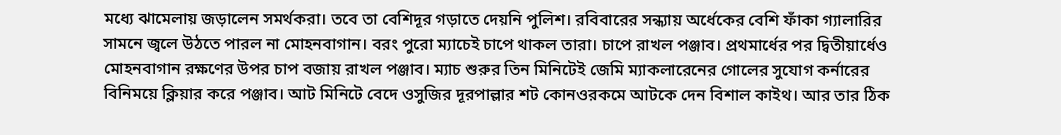মধ্যে ঝামেলায় জড়ালেন সমর্থকরা। তবে তা বেশিদূর গড়াতে দেয়নি পুলিশ। রবিবারের সন্ধ্যায় অর্ধেকের বেশি ফাঁকা গ্যালারির সামনে জ্বলে উঠতে পারল না মোহনবাগান। বরং পুরো ম্যাচেই চাপে থাকল তারা। চাপে রাখল পঞ্জাব। প্রথমার্ধের পর দ্বিতীয়ার্ধেও মোহনবাগান রক্ষণের উপর চাপ বজায় রাখল পঞ্জাব। ম্যাচ শুরুর তিন মিনিটেই জেমি ম্যাকলারেনের গোলের সুযোগ কর্নারের বিনিময়ে ক্লিয়ার করে পঞ্জাব। আট মিনিটে বেদে ওসুজির দূরপাল্লার শট কোনওরকমে আটকে দেন বিশাল কাইথ। আর তার ঠিক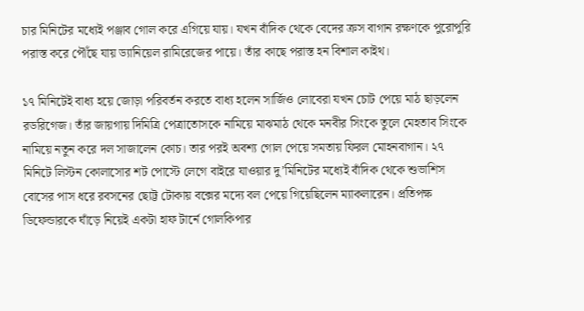চার মিনিটের মধ্যেই পঞ্জাব গোল করে এগিয়ে যায়। যখন বাঁদিক থেকে বেদের ক্রস বাগান রক্ষণকে পুরোপুরি পরাস্ত করে পৌঁছে যায় ড্যানিয়েল রামিরেজের পায়ে। তাঁর কাছে পরাস্ত হন বিশাল কাইথ।

১৭ মিনিটেই বাধ্য হয়ে জোড়া পরিবর্তন করতে বাধ্য হলেন সার্জিও লোবেরা যখন চোট পেয়ে মাঠ ছাড়লেন রডরিগেজ। তাঁর জায়গায় দিমিত্রি পেত্রাতোসকে নামিয়ে মাঝমাঠ থেকে মনবীর সিংকে তুলে মেহতাব সিংকে নামিয়ে নতুন করে দল সাজালেন কোচ। তার পরই অবশ্য গোল পেয়ে সমতায় ফিরল মোহনবাগান। ২৭ মিনিটে লিস্টন কোলাসোর শট পোস্টে লেগে বাইরে যাওয়ার দু’মিনিটের মধ্যেই বাঁদিক থেকে শুভাশিস বোসের পাস ধরে রবসনের ছোট্ট টোকায় বক্সের মদ্যে বল পেয়ে গিয়েছিলেন ম্যাকলারেন। প্রতিপক্ষ ডিফেন্ডারকে ঘাঁড়ে নিয়েই একটা হাফ টার্নে গোলকিপার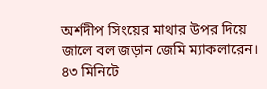অর্শদীপ সিংয়ের মাথার উপর দিয়ে জালে বল জড়ান জেমি ম্যাকলারেন। ৪৩ মিনিটে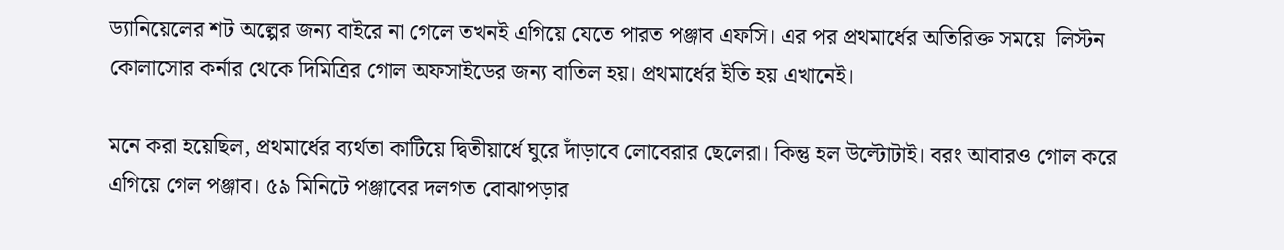ড্যানিয়েলের শট অল্পের জন্য বাইরে না গেলে তখনই এগিয়ে যেতে পারত পঞ্জাব এফসি। এর পর প্রথমার্ধের অতিরিক্ত সময়ে  লিস্টন কোলাসোর কর্নার থেকে দিমিত্রির গোল অফসাইডের জন্য বাতিল হয়। প্রথমার্ধের ইতি হয় এখানেই।

মনে করা হয়েছিল, প্রথমার্ধের ব্যর্থতা কাটিয়ে দ্বিতীয়ার্ধে ঘুরে দাঁড়াবে লোবেরার ছেলেরা। কিন্তু হল উল্টোটাই। বরং আবারও গোল করে এগিয়ে গেল পঞ্জাব। ৫৯ মিনিটে পঞ্জাবের দলগত বোঝাপড়ার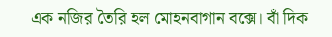এক নজির তৈরি হল মোহনবাগান বক্সে। বাঁ দিক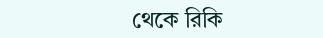থেকে রিকি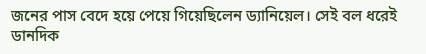জনের পাস বেদে হয়ে পেয়ে গিয়েছিলেন ড্যানিয়েল। সেই বল ধরেই ডানদিক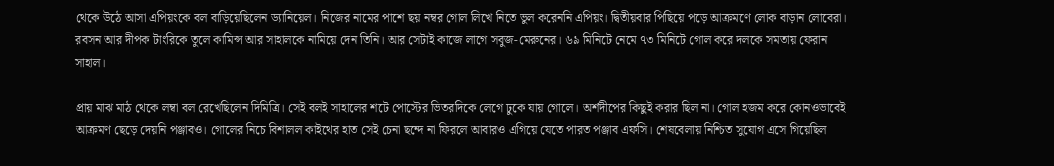থেকে উঠে আসা এপিয়ংকে বল বাড়িয়েছিলেন ড্যানিয়েল। নিজের নামের পাশে ছয় নম্বর গোল লিখে নিতে ভুল করেননি এপিয়ং। দ্বিতীয়বার পিছিয়ে পড়ে আক্রমণে লোক বাড়ান লোবেরা। রবসন আর দীপক টাংরিকে তুলে কামিন্স আর সাহালকে নামিয়ে দেন তিনি। আর সেটাই কাজে লাগে সবুজ-মেরুনের। ৬৯ মিনিটে নেমে ৭৩ মিনিটে গোল করে দলকে সমতায় ফেরান সাহাল।

প্রায় মাঝ মাঠ থেকে লম্বা বল রেখেছিলেন দিমিত্রি। সেই বলই সাহালের শটে পোস্টের ভিতরদিকে লেগে ঢুকে যায় গোলে। অর্শদীপের কিছুই করার ছিল না। গোল হজম করে কোনওভাবেই আক্রমণ ছেড়ে দেয়নি পঞ্জাবও। গোলের নিচে বিশালল কাইথের হাত সেই চেনা ছন্দে না ফিরলে আবারও এগিয়ে যেতে পারত পঞ্জাব এফসি। শেষবেলায় নিশ্চিত সুযোগ এসে গিয়েছিল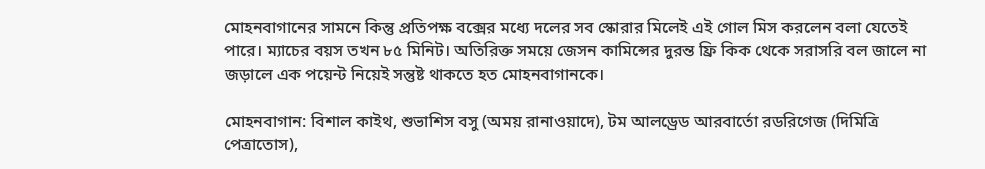মোহনবাগানের সামনে কিন্তু প্রতিপক্ষ বক্সের মধ্যে দলের সব স্কোরার মিলেই এই গোল মিস করলেন বলা যেতেই পারে। ম্যাচের বয়স তখন ৮৫ মিনিট। অতিরিক্ত সময়ে জেসন কামিন্সের দুরন্ত ফ্রি কিক থেকে সরাসরি বল জালে না জড়ালে এক পয়েন্ট নিয়েই সন্তুষ্ট থাকতে হত মোহনবাগানকে।

মোহনবাগান: বিশাল কাইথ, শুভাশিস বসু (অময় রানাওয়াদে), টম আলড্রেড আরবার্তো রডরিগেজ (দিমিত্রি পেত্রাতোস),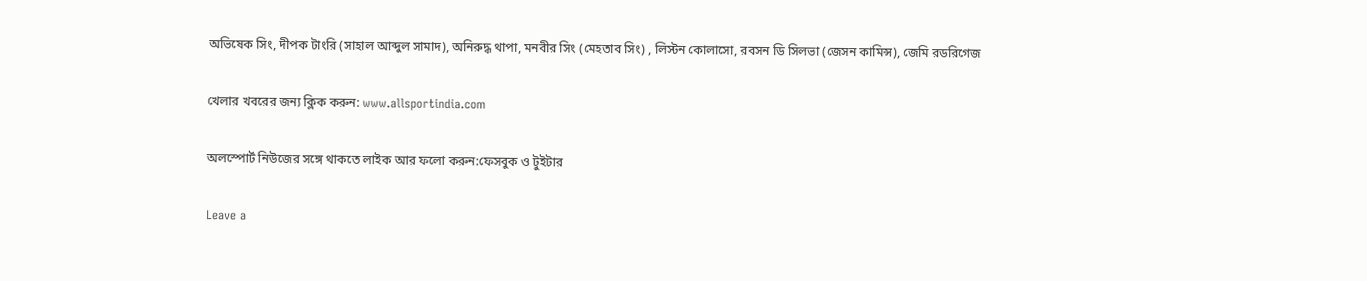অভিষেক সিং, দীপক টাংরি (সাহাল আব্দুল সামাদ), অনিরুদ্ধ থাপা, মনবীর সিং (মেহতাব সিং) , লিস্টন কোলাসো, রবসন ডি সিলভা (জেসন কামিন্স), জেমি রডরিগেজ

খেলার খবরের জন্য ক্লিক করুন: www.allsportindia.com

অলস্পোর্ট নিউজের সঙ্গে থাকতে লাইক আর ফলো করুন:ফেসবুক ও টুইটার

Leave a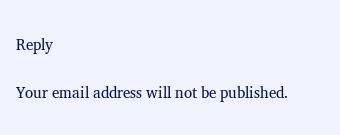Reply

Your email address will not be published.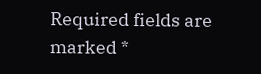Required fields are marked *